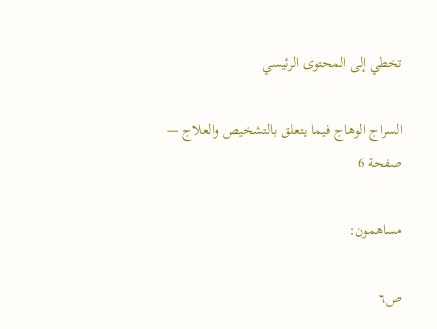تخطي إلى المحتوى الرئيسي

السراج الوهاج فيما يتعلق بالتشخيص والعلاج — صفحة 6

مساهمون:

ص٦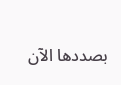بصددها الآن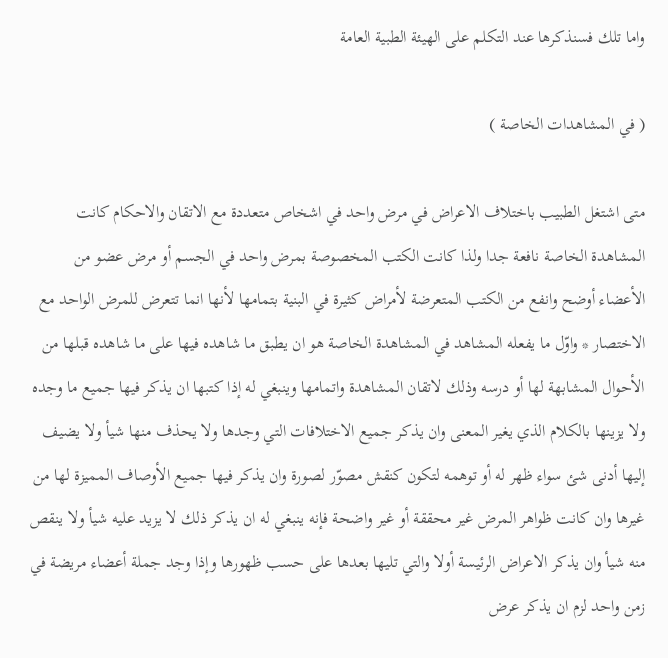واما تلك فسنذكرها عند التكلم على الهيئة الطبية العامة

( في المشاهدات الخاصة )

متى اشتغل الطبيب باختلاف الاعراض في مرض واحد في اشخاص متعددة مع الاتقان والاحكام كانت المشاهدة الخاصة نافعة جدا ولذا كانت الكتب المخصوصة بمرض واحد في الجسم أو مرض عضو من الأعضاء أوضح وانفع من الكتب المتعرضة لأمراض كثيرة في البنية بتمامها لأنها انما تتعرض للمرض الواحد مع الاختصار * واوّل ما يفعله المشاهد في المشاهدة الخاصة هو ان يطبق ما شاهده فيها على ما شاهده قبلها من الأحوال المشابهة لها أو درسه وذلك لاتقان المشاهدة واتمامها وينبغي له إذا كتبها ان يذكر فيها جميع ما وجده ولا يزينها بالكلام الذي يغير المعنى وان يذكر جميع الاختلافات التي وجدها ولا يحذف منها شيأ ولا يضيف إليها أدنى شئ سواء ظهر له أو توهمه لتكون كنقش مصوّر لصورة وان يذكر فيها جميع الأوصاف المميزة لها من غيرها وان كانت ظواهر المرض غير محققة أو غير واضحة فإنه ينبغي له ان يذكر ذلك لا يزيد عليه شيأ ولا ينقص منه شيأ وان يذكر الاعراض الرئيسة أولا والتي تليها بعدها على حسب ظهورها وإذا وجد جملة أعضاء مريضة في زمن واحد لزم ان يذكر عرض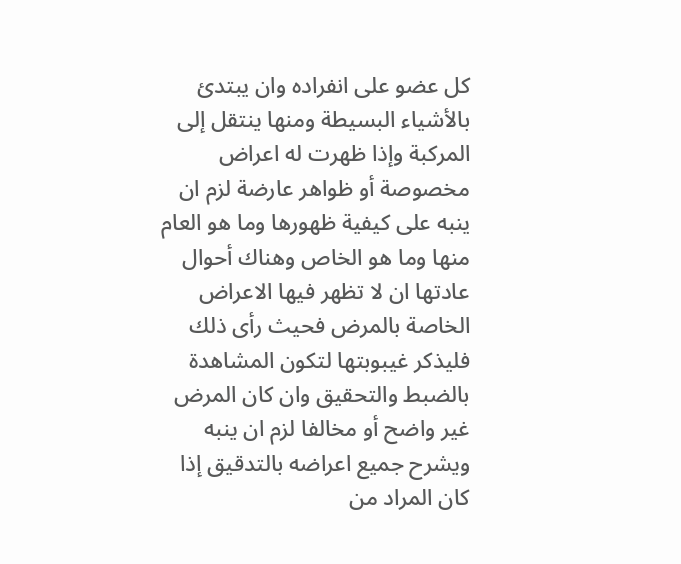كل عضو على انفراده وان يبتدئ بالأشياء البسيطة ومنها ينتقل إلى المركبة وإذا ظهرت له اعراض مخصوصة أو ظواهر عارضة لزم ان ينبه على كيفية ظهورها وما هو العام منها وما هو الخاص وهناك أحوال عادتها ان لا تظهر فيها الاعراض الخاصة بالمرض فحيث رأى ذلك فليذكر غيبوبتها لتكون المشاهدة بالضبط والتحقيق وان كان المرض غير واضح أو مخالفا لزم ان ينبه ويشرح جميع اعراضه بالتدقيق إذا كان المراد من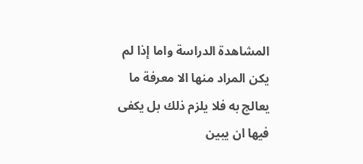المشاهدة الدراسة واما إذا لم يكن المراد منها الا معرفة ما يعالج به فلا يلزم ذلك بل يكفى فيها ان يبين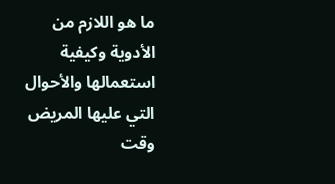ما هو اللازم من الأدوية وكيفية استعمالها والأحوال التي عليها المريض وقت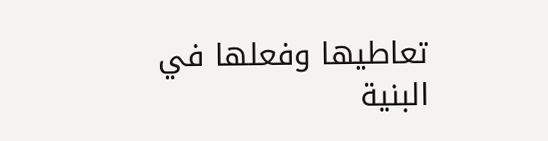تعاطيها وفعلها في البنية